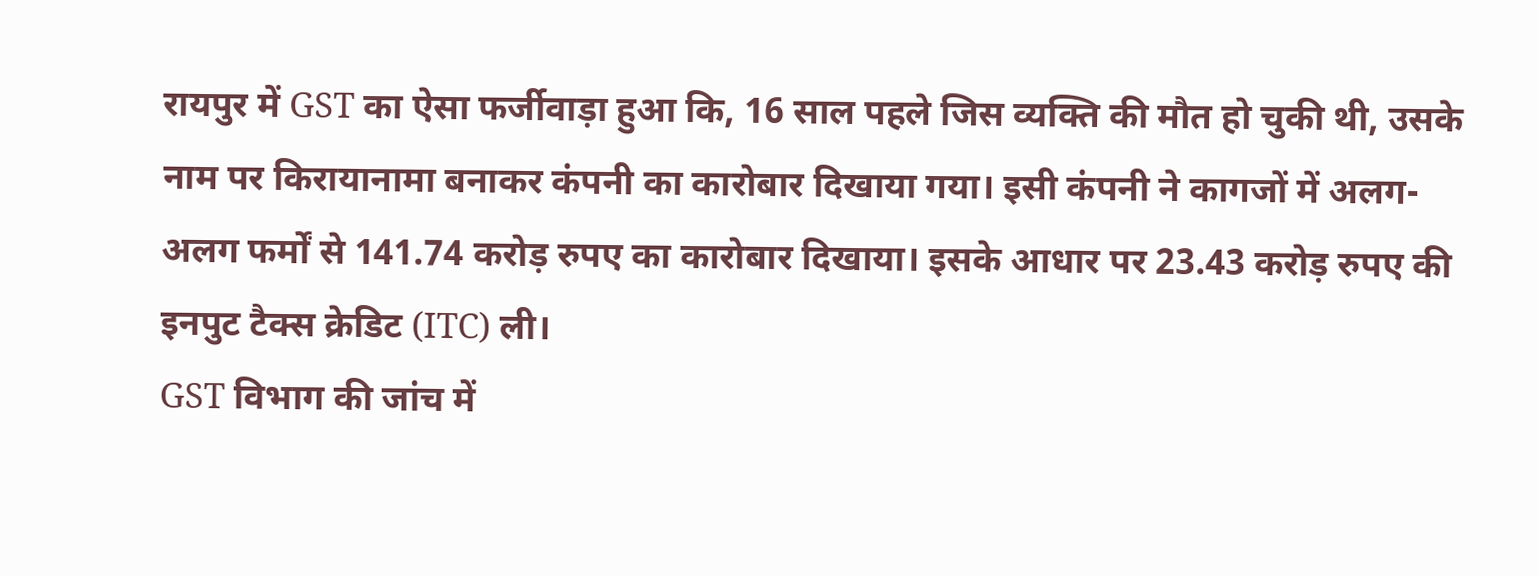रायपुर में GST का ऐसा फर्जीवाड़ा हुआ कि, 16 साल पहले जिस व्यक्ति की मौत हो चुकी थी, उसके नाम पर किरायानामा बनाकर कंपनी का कारोबार दिखाया गया। इसी कंपनी ने कागजों में अलग-अलग फर्मों से 141.74 करोड़ रुपए का कारोबार दिखाया। इसके आधार पर 23.43 करोड़ रुपए की इनपुट टैक्स क्रेडिट (ITC) ली।
GST विभाग की जांच में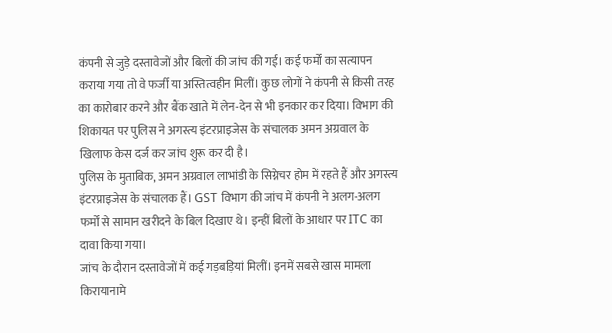कंपनी से जुड़े दस्तावेजों और बिलों की जांच की गई। कई फर्मों का सत्यापन कराया गया तो वे फर्जी या अस्तित्वहीन मिलीं। कुछ लोगों ने कंपनी से किसी तरह का कारोबार करने और बैंक खाते में लेन-देन से भी इनकार कर दिया। विभाग की शिकायत पर पुलिस ने अगस्त्य इंटरप्राइजेस के संचालक अमन अग्रवाल के खिलाफ केस दर्ज कर जांच शुरू कर दी है।
पुलिस के मुताबिक, अमन अग्रवाल लाभांडी के सिग्नेचर होम में रहते हैं और अगस्त्य इंटरप्राइजेस के संचालक हैं। GST विभाग की जांच में कंपनी ने अलग-अलग फर्मों से सामान खरीदने के बिल दिखाए थे। इन्हीं बिलों के आधार पर ITC का दावा किया गया।
जांच के दौरान दस्तावेजों में कई गड़बड़ियां मिलीं। इनमें सबसे खास मामला किरायानामे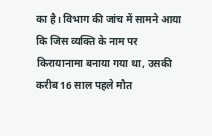का है। विभाग की जांच में सामने आया कि जिस व्यक्ति के नाम पर किरायानामा बनाया गया था, उसकी करीब 16 साल पहले मौत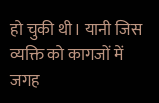हो चुकी थी। यानी जिस व्यक्ति को कागजों में जगह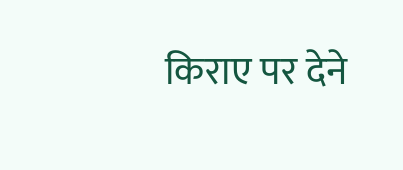किराए पर देने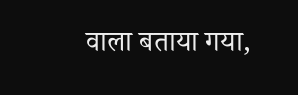वाला बताया गया,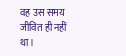वह उस समय जीवित ही नहीं था।